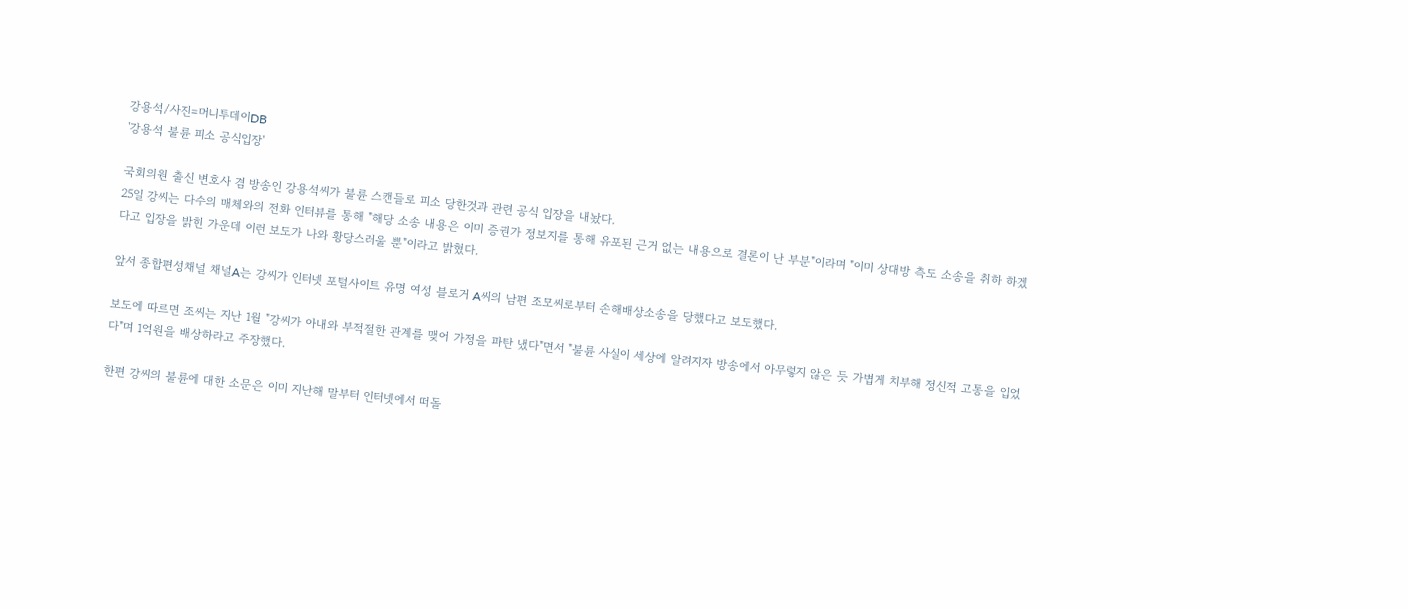강용석/사진=머니투데이DB
'강용석 불륜 피소 공식입장'

국회의원 출신 변호사 겸 방송인 강용석씨가 불륜 스캔들로 피소 당한것과 관련 공식 입장을 내놨다.
25일 강씨는 다수의 매체와의 전화 인터뷰를 통해 "해당 소송 내용은 이미 증권가 정보지를 통해 유포된 근거 없는 내용으로 결론이 난 부분"이라며 "이미 상대방 측도 소송을 취하 하겠다고 입장을 밝힌 가운데 이런 보도가 나와 황당스러울 뿐"이라고 밝혔다.

앞서 종합편성채널 채널A는 강씨가 인터넷 포털사이트 유명 여성 블로거 A씨의 남편 조모씨로부터 손해배상소송을 당했다고 보도했다.

보도에 따르면 조씨는 지난 1월 "강씨가 아내와 부적절한 관계를 맺어 가정을 파탄 냈다"면서 "불륜 사실이 세상에 알려지자 방송에서 아무렇지 않은 듯 가볍게 치부해 정신적 고통을 입었다"며 1억원을 배상하라고 주장했다.

한편 강씨의 불륜에 대한 소문은 이미 지난해 말부터 인터넷에서 떠돌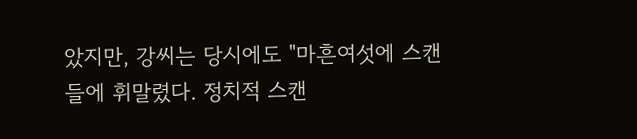았지만, 강씨는 당시에도 "마흔여섯에 스캔들에 휘말렸다. 정치적 스캔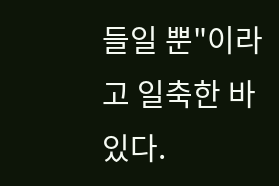들일 뿐"이라고 일축한 바 있다.